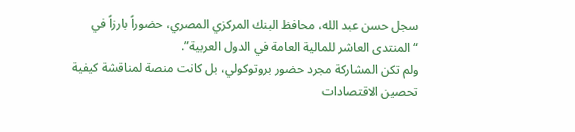سجل حسن عبد الله، محافظ البنك المركزي المصري، حضوراً بارزاً في “المنتدى العاشر للمالية العامة في الدول العربية”.
ولم تكن المشاركة مجرد حضور بروتوكولي، بل كانت منصة لمناقشة كيفية تحصين الاقتصادات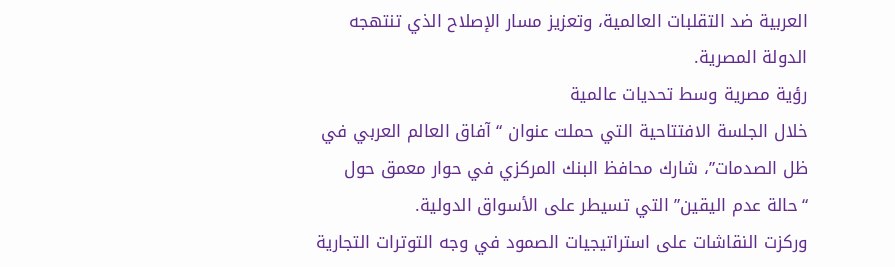العربية ضد التقلبات العالمية، وتعزيز مسار الإصلاح الذي تنتهجه الدولة المصرية.
رؤية مصرية وسط تحديات عالمية
خلال الجلسة الافتتاحية التي حملت عنوان “آفاق العالم العربي في ظل الصدمات”، شارك محافظ البنك المركزي في حوار معمق حول “حالة عدم اليقين” التي تسيطر على الأسواق الدولية.
وركزت النقاشات على استراتيجيات الصمود في وجه التوترات التجارية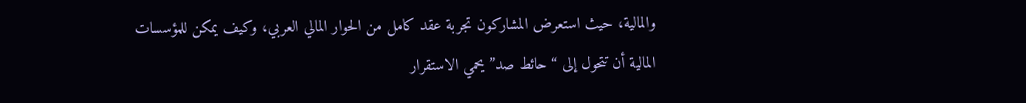والمالية، حيث استعرض المشاركون تجربة عقد كامل من الحوار المالي العربي، وكيف يمكن للمؤسسات المالية أن تتحول إلى “حائط صد” يحمي الاستقرار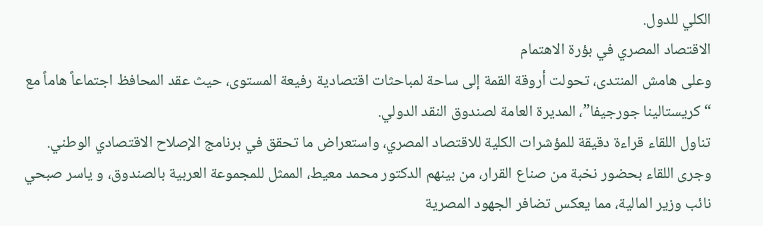الكلي للدول.
الاقتصاد المصري في بؤرة الاهتمام
وعلى هامش المنتدى، تحولت أروقة القمة إلى ساحة لمباحثات اقتصادية رفيعة المستوى، حيث عقد المحافظ اجتماعاً هاماً مع “كريستالينا جورجيفا”، المديرة العامة لصندوق النقد الدولي.
تناول اللقاء قراءة دقيقة للمؤشرات الكلية للاقتصاد المصري، واستعراض ما تحقق في برنامج الإصلاح الاقتصادي الوطني.
وجرى اللقاء بحضور نخبة من صناع القرار، من بينهم الدكتور محمد معيط، الممثل للمجموعة العربية بالصندوق، و ياسر صبحي نائب وزير المالية، مما يعكس تضافر الجهود المصرية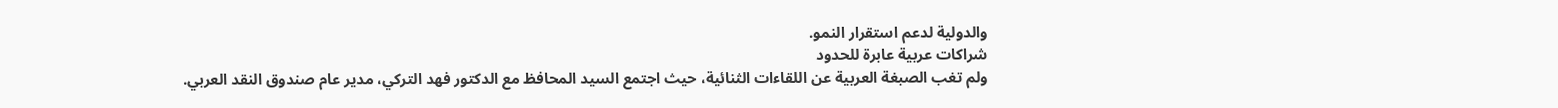والدولية لدعم استقرار النمو.
شراكات عربية عابرة للحدود
ولم تغب الصبغة العربية عن اللقاءات الثنائية، حيث اجتمع السيد المحافظ مع الدكتور فهد التركي، مدير عام صندوق النقد العربي.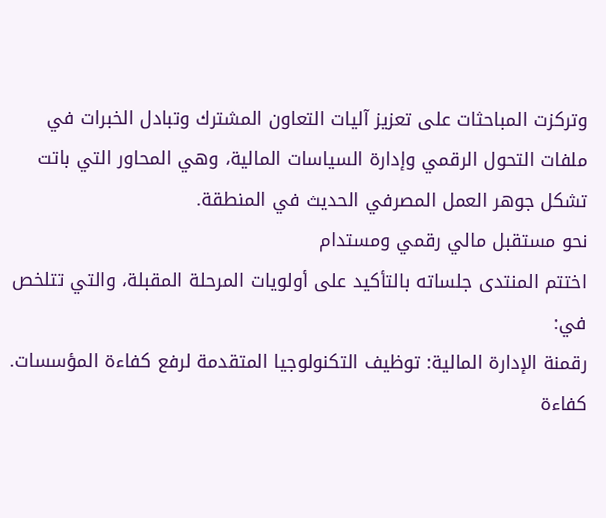وتركزت المباحثات على تعزيز آليات التعاون المشترك وتبادل الخبرات في ملفات التحول الرقمي وإدارة السياسات المالية، وهي المحاور التي باتت تشكل جوهر العمل المصرفي الحديث في المنطقة.
نحو مستقبل مالي رقمي ومستدام
اختتم المنتدى جلساته بالتأكيد على أولويات المرحلة المقبلة، والتي تتلخص في:
رقمنة الإدارة المالية: توظيف التكنولوجيا المتقدمة لرفع كفاءة المؤسسات.
كفاءة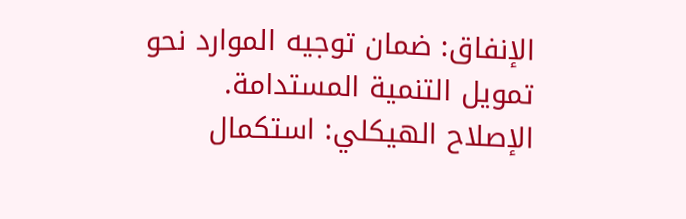الإنفاق: ضمان توجيه الموارد نحو تمويل التنمية المستدامة.
الإصلاح الهيكلي: استكمال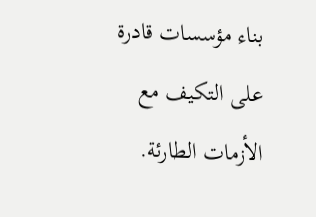بناء مؤسسات قادرة على التكيف مع الأزمات الطارئة.